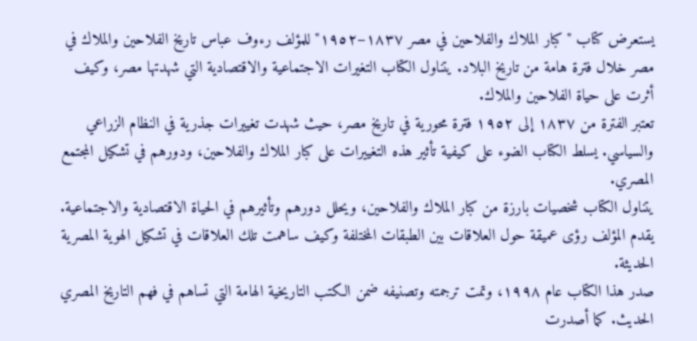يستعرض كتاب "كبار الملاك والفلاحين في مصر ١٨٣٧–١٩٥٢" للمؤلف رءوف عباس تاريخ الفلاحين والملاك في مصر خلال فترة هامة من تاريخ البلاد. يتناول الكتاب التغيرات الاجتماعية والاقتصادية التي شهدتها مصر، وكيف أثرت على حياة الفلاحين والملاك.
تعتبر الفترة من ١٨٣٧ إلى ١٩٥٢ فترة محورية في تاريخ مصر، حيث شهدت تغييرات جذرية في النظام الزراعي والسياسي. يسلط الكتاب الضوء على كيفية تأثير هذه التغييرات على كبار الملاك والفلاحين، ودورهم في تشكيل المجتمع المصري.
يتناول الكتاب شخصيات بارزة من كبار الملاك والفلاحين، ويحلل دورهم وتأثيرهم في الحياة الاقتصادية والاجتماعية. يقدم المؤلف رؤى عميقة حول العلاقات بين الطبقات المختلفة وكيف ساهمت تلك العلاقات في تشكيل الهوية المصرية الحديثة.
صدر هذا الكتاب عام ١٩٩٨، وتمت ترجمته وتصنيفه ضمن الكتب التاريخية الهامة التي تساهم في فهم التاريخ المصري الحديث. كما أصدرت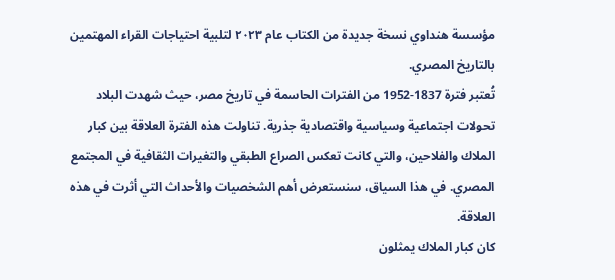مؤسسة هنداوي نسخة جديدة من الكتاب عام ٢٠٢٣ لتلبية احتياجات القراء المهتمين بالتاريخ المصري.
تُعتبر فترة 1837-1952 من الفترات الحاسمة في تاريخ مصر، حيث شهدت البلاد تحولات اجتماعية وسياسية واقتصادية جذرية. تناولت هذه الفترة العلاقة بين كبار الملاك والفلاحين، والتي كانت تعكس الصراع الطبقي والتغيرات الثقافية في المجتمع المصري. في هذا السياق، سنستعرض أهم الشخصيات والأحداث التي أثرت في هذه العلاقة.
كان كبار الملاك يمثلون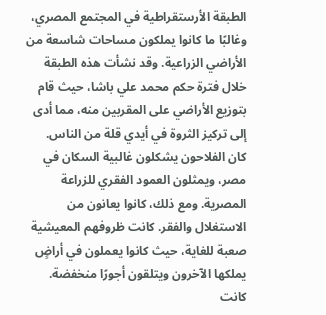الطبقة الأرستقراطية في المجتمع المصري، وغالبًا ما كانوا يملكون مساحات شاسعة من الأراضي الزراعية. وقد نشأت هذه الطبقة خلال فترة حكم محمد علي باشا، حيث قام بتوزيع الأراضي على المقربين منه، مما أدى إلى تركيز الثروة في أيدي قلة من الناس.
كان الفلاحون يشكلون غالبية السكان في مصر، ويمثلون العمود الفقري للزراعة المصرية. ومع ذلك، كانوا يعانون من الاستغلال والفقر. كانت ظروفهم المعيشية صعبة للغاية، حيث كانوا يعملون في أراضٍ يملكها الآخرون ويتلقون أجورًا منخفضة.
كانت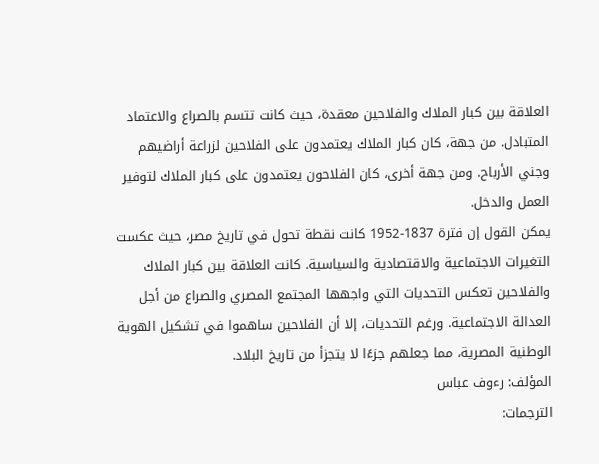العلاقة بين كبار الملاك والفلاحين معقدة، حيث كانت تتسم بالصراع والاعتماد المتبادل. من جهة، كان كبار الملاك يعتمدون على الفلاحين لزراعة أراضيهم وجني الأرباح. ومن جهة أخرى، كان الفلاحون يعتمدون على كبار الملاك لتوفير العمل والدخل.
يمكن القول إن فترة 1837-1952 كانت نقطة تحول في تاريخ مصر، حيث عكست التغيرات الاجتماعية والاقتصادية والسياسية. كانت العلاقة بين كبار الملاك والفلاحين تعكس التحديات التي واجهها المجتمع المصري والصراع من أجل العدالة الاجتماعية. ورغم التحديات، إلا أن الفلاحين ساهموا في تشكيل الهوية الوطنية المصرية، مما جعلهم جزءًا لا يتجزأ من تاريخ البلاد.
المؤلف: رءوف عباس
الترجمات: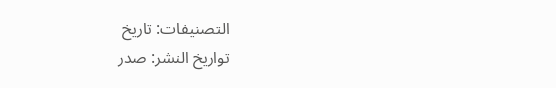التصنيفات: تاريخ
تواريخ النشر: صدر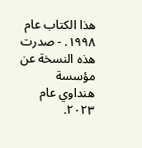هذا الكتاب عام ١٩٩٨. - صدرت هذه النسخة عن مؤسسة هنداوي عام ٢٠٢٣.